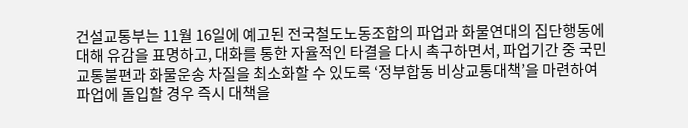건설교통부는 11월 16일에 예고된 전국철도노동조합의 파업과 화물연대의 집단행동에 대해 유감을 표명하고, 대화를 통한 자율적인 타결을 다시 촉구하면서, 파업기간 중 국민 교통불편과 화물운송 차질을 최소화할 수 있도록 ‘정부합동 비상교통대책’을 마련하여 파업에 돌입할 경우 즉시 대책을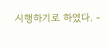시행하기로 하였다. -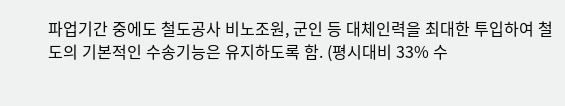파업기간 중에도 철도공사 비노조원, 군인 등 대체인력을 최대한 투입하여 철도의 기본적인 수송기능은 유지하도록 함. (평시대비 33% 수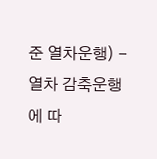준 열차운행) - 열차 감축운행에 따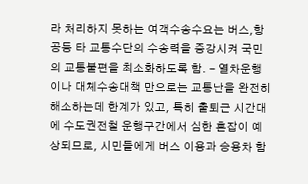라 처리하지 못하는 여객수송수요는 버스,항공등 타 교통수단의 수송력을 증강시켜 국민의 교통불편을 최소화하도록 함. - 열차운행이나 대체수송대책 만으로는 교통난을 완전히 해소하는데 한계가 있고, 특히 출퇴근 시간대에 수도권전철 운행구간에서 심한 혼잡이 예상되므로, 시민들에게 버스 이용과 승용차 함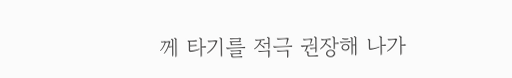께 타기를 적극 권장해 나가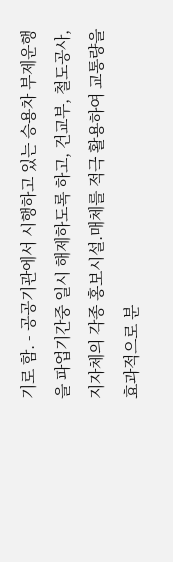기로 함. - 공공기관에서 시행하고 있는 승용차 부제운행을 파업기간중 일시 해제하도록 하고, 건교부, 철도공사, 지자체의 각종 홍보시설.매체를 적극 활용하여 교통량을 효과적으로 분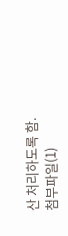산 처리하도록 함.
첨부파일(1)